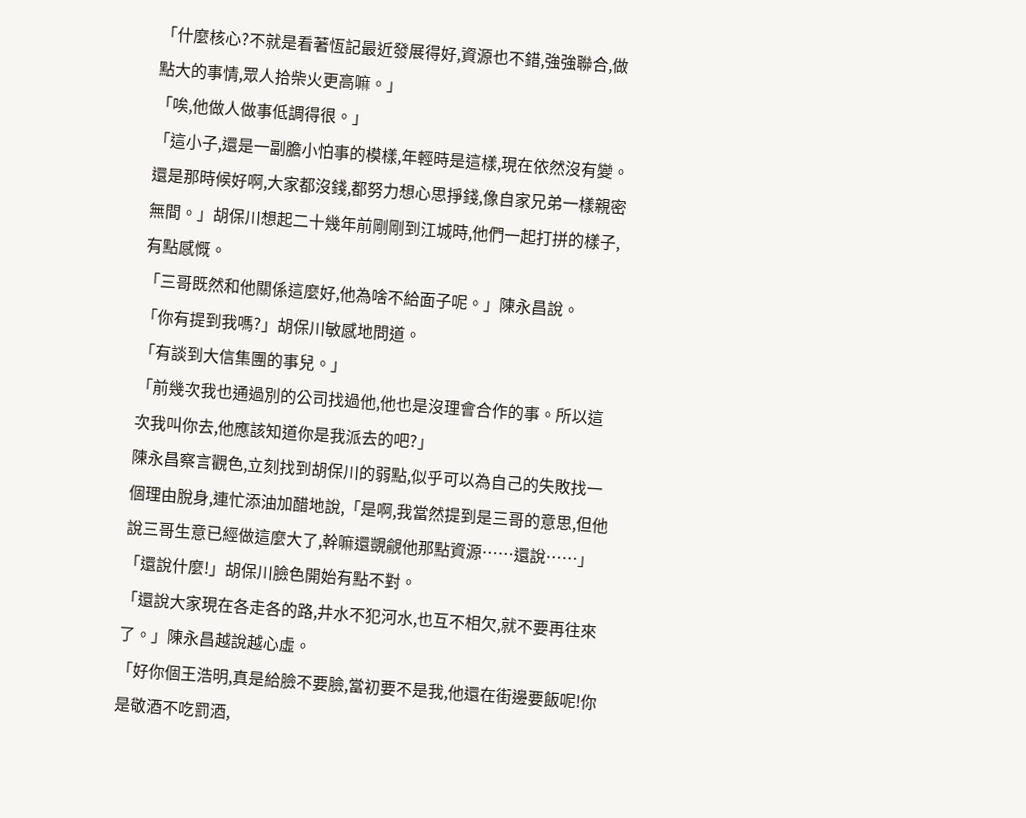「什麼核心?不就是看著恆記最近發展得好,資源也不錯,強強聯合,做點大的事情,眾人拾柴火更高嘛。」
「唉,他做人做事低調得很。」
「這小子,還是一副膽小怕事的模樣,年輕時是這樣,現在依然沒有變。還是那時候好啊,大家都沒錢,都努力想心思掙錢,像自家兄弟一樣親密無間。」胡保川想起二十幾年前剛剛到江城時,他們一起打拼的樣子,有點感慨。
「三哥既然和他關係這麼好,他為啥不給面子呢。」陳永昌說。
「你有提到我嗎?」胡保川敏感地問道。
「有談到大信集團的事兒。」
「前幾次我也通過別的公司找過他,他也是沒理會合作的事。所以這次我叫你去,他應該知道你是我派去的吧?」
陳永昌察言觀色,立刻找到胡保川的弱點,似乎可以為自己的失敗找一個理由脫身,連忙添油加醋地說,「是啊,我當然提到是三哥的意思,但他說三哥生意已經做這麼大了,幹嘛還覬覦他那點資源……還說……」
「還說什麼!」胡保川臉色開始有點不對。
「還說大家現在各走各的路,井水不犯河水,也互不相欠,就不要再往來了。」陳永昌越說越心虛。
「好你個王浩明,真是給臉不要臉,當初要不是我,他還在街邊要飯呢!你是敬酒不吃罰酒,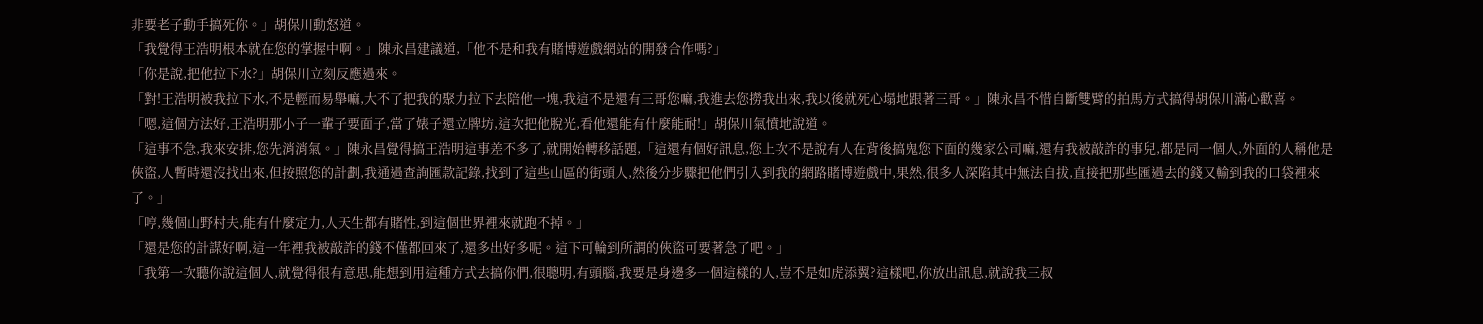非要老子動手搞死你。」胡保川動怒道。
「我覺得王浩明根本就在您的掌握中啊。」陳永昌建議道,「他不是和我有賭博遊戲網站的開發合作嗎?」
「你是說,把他拉下水?」胡保川立刻反應過來。
「對!王浩明被我拉下水,不是輕而易舉嘛,大不了把我的聚力拉下去陪他一塊,我這不是還有三哥您嘛,我進去您撈我出來,我以後就死心塌地跟著三哥。」陳永昌不惜自斷雙臂的拍馬方式搞得胡保川滿心歡喜。
「嗯,這個方法好,王浩明那小子一輩子要面子,當了婊子還立牌坊,這次把他脫光,看他還能有什麼能耐!」胡保川氣憤地說道。
「這事不急,我來安排,您先消消氣。」陳永昌覺得搞王浩明這事差不多了,就開始轉移話題,「這還有個好訊息,您上次不是說有人在背後搞鬼您下面的幾家公司嘛,還有我被敲詐的事兒,都是同一個人,外面的人稱他是俠盜,人暫時還沒找出來,但按照您的計劃,我通過查詢匯款記錄,找到了這些山區的街頭人,然後分步驟把他們引入到我的網路賭博遊戲中,果然,很多人深陷其中無法自拔,直接把那些匯過去的錢又輸到我的口袋裡來了。」
「哼,幾個山野村夫,能有什麼定力,人天生都有賭性,到這個世界裡來就跑不掉。」
「還是您的計謀好啊,這一年裡我被敲詐的錢不僅都回來了,還多出好多呢。這下可輪到所謂的俠盜可要著急了吧。」
「我第一次聽你說這個人,就覺得很有意思,能想到用這種方式去搞你們,很聰明,有頭腦,我要是身邊多一個這樣的人,豈不是如虎添翼?這樣吧,你放出訊息,就說我三叔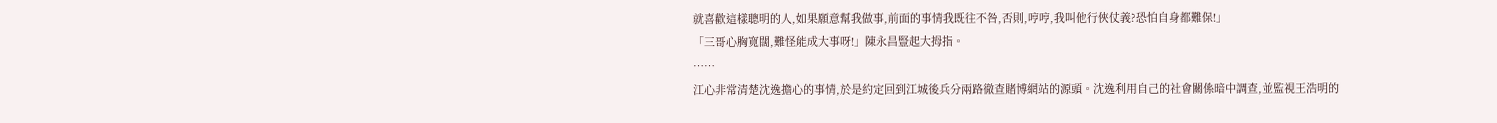就喜歡這樣聰明的人,如果願意幫我做事,前面的事情我既往不咎,否則,哼哼,我叫他行俠仗義?恐怕自身都難保!」
「三哥心胸寬闊,難怪能成大事呀!」陳永昌豎起大拇指。
……
江心非常清楚沈逸擔心的事情,於是約定回到江城後兵分兩路徹查賭博網站的源頭。沈逸利用自己的社會關係暗中調查,並監視王浩明的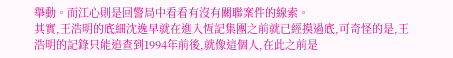舉動。而江心則是回警局中看看有沒有關聯案件的線索。
其實,王浩明的底細沈逸早就在進入恆記集團之前就已經摸過底,可奇怪的是,王浩明的記錄只能追查到1994年前後,就像這個人,在此之前是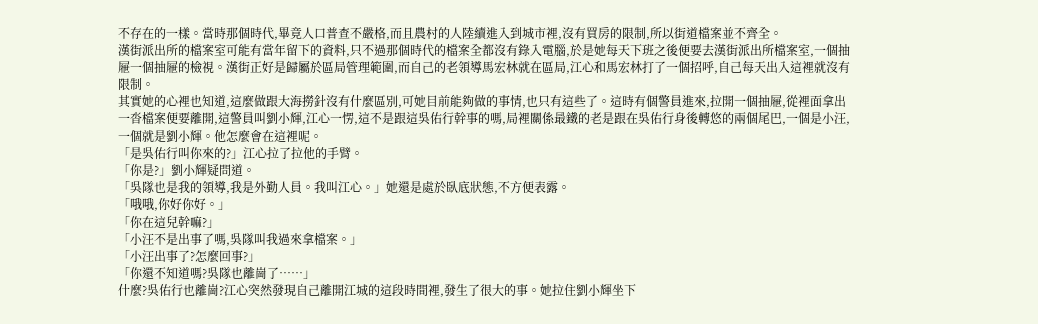不存在的一樣。當時那個時代,畢竟人口普查不嚴格,而且農村的人陸續進入到城市裡,沒有買房的限制,所以街道檔案並不齊全。
漢街派出所的檔案室可能有當年留下的資料,只不過那個時代的檔案全都沒有錄入電腦,於是她每天下班之後便要去漢街派出所檔案室,一個抽屜一個抽屜的檢視。漢街正好是歸屬於區局管理範圍,而自己的老領導馬宏林就在區局,江心和馬宏林打了一個招呼,自己每天出入這裡就沒有限制。
其實她的心裡也知道,這麼做跟大海撈針沒有什麼區別,可她目前能夠做的事情,也只有這些了。這時有個警員進來,拉開一個抽屜,從裡面拿出一沓檔案便要離開,這警員叫劉小輝,江心一愣,這不是跟這吳佑行幹事的嗎,局裡關係最鐵的老是跟在吳佑行身後轉悠的兩個尾巴,一個是小汪,一個就是劉小輝。他怎麼會在這裡呢。
「是吳佑行叫你來的?」江心拉了拉他的手臂。
「你是?」劉小輝疑問道。
「吳隊也是我的領導,我是外勤人員。我叫江心。」她還是處於臥底狀態,不方便表露。
「哦哦,你好你好。」
「你在這兒幹嘛?」
「小汪不是出事了嗎,吳隊叫我過來拿檔案。」
「小汪出事了?怎麼回事?」
「你還不知道嗎?吳隊也離崗了……」
什麼?吳佑行也離崗?江心突然發現自己離開江城的這段時間裡,發生了很大的事。她拉住劉小輝坐下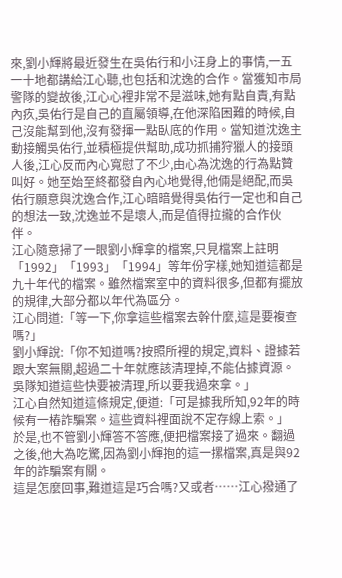來,劉小輝將最近發生在吳佑行和小汪身上的事情,一五一十地都講給江心聽,也包括和沈逸的合作。當獲知市局警隊的變故後,江心心裡非常不是滋味,她有點自責,有點內疚,吳佑行是自己的直屬領導,在他深陷困難的時候,自己沒能幫到他,沒有發揮一點臥底的作用。當知道沈逸主動接觸吳佑行,並積極提供幫助,成功抓捕狩獵人的接頭人後,江心反而內心寬慰了不少,由心為沈逸的行為點贊叫好。她至始至終都發自內心地覺得,他倆是絕配,而吳佑行願意與沈逸合作,江心暗暗覺得吳佑行一定也和自己的想法一致,沈逸並不是壞人,而是值得拉攏的合作伙伴。
江心隨意掃了一眼劉小輝拿的檔案,只見檔案上註明「1992」「1993」「1994」等年份字樣,她知道這都是九十年代的檔案。雖然檔案室中的資料很多,但都有擺放的規律,大部分都以年代為區分。
江心問道:「等一下,你拿這些檔案去幹什麼,這是要複查嗎?」
劉小輝說:「你不知道嗎?按照所裡的規定,資料、證據若跟大案無關,超過二十年就應該清理掉,不能佔據資源。吳隊知道這些快要被清理,所以要我過來拿。」
江心自然知道這條規定,便道:「可是據我所知,92年的時候有一樁詐騙案。這些資料裡面說不定存線上索。」
於是,也不管劉小輝答不答應,便把檔案接了過來。翻過之後,他大為吃驚,因為劉小輝抱的這一摞檔案,真是與92年的詐騙案有關。
這是怎麼回事,難道這是巧合嗎?又或者……江心撥通了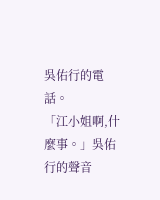吳佑行的電話。
「江小姐啊,什麼事。」吳佑行的聲音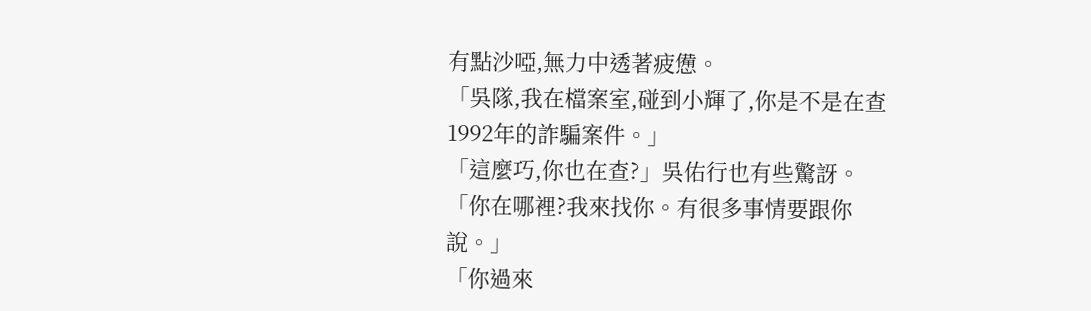有點沙啞,無力中透著疲憊。
「吳隊,我在檔案室,碰到小輝了,你是不是在查1992年的詐騙案件。」
「這麼巧,你也在查?」吳佑行也有些驚訝。
「你在哪裡?我來找你。有很多事情要跟你說。」
「你過來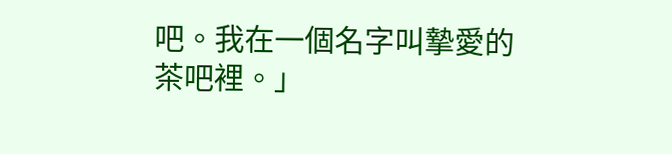吧。我在一個名字叫摯愛的茶吧裡。」